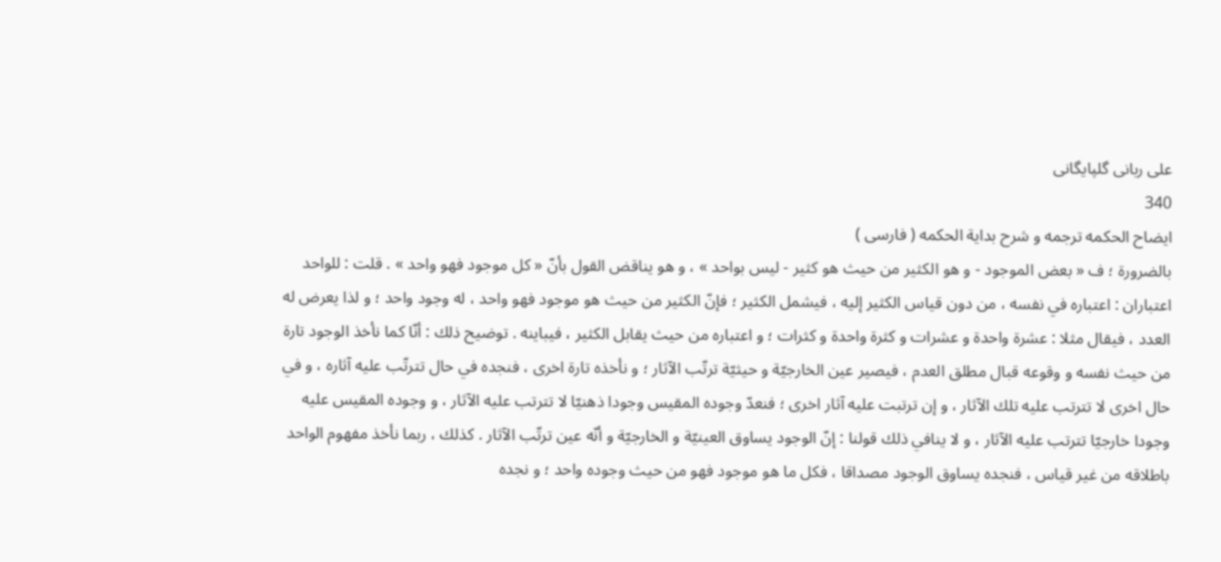على ربانى گلپايگانى
340
ايضاح الحكمه ترجمه و شرح بداية الحكمه ( فارسى )
بالضرورة ؛ ف « بعض الموجود - و هو الكثير من حيث هو كثير - ليس بواحد » ، و هو يناقض القول بأنّ « كل موجود فهو واحد » . قلت : للواحد اعتباران : اعتباره في نفسه ، من دون قياس الكثير إليه ، فيشمل الكثير ؛ فإنّ الكثير من حيث هو موجود فهو واحد ، له وجود واحد ؛ و لذا يعرض له العدد ، فيقال مثلا : عشرة واحدة و عشرات و كثرة واحدة و كثرات ؛ و اعتباره من حيث يقابل الكثير ، فيباينه . توضيح ذلك : أنّا كما نأخذ الوجود تارة من حيث نفسه و وقوعه قبال مطلق العدم ، فيصير عين الخارجيّة و حيثيّة ترتّب الآثار ؛ و نأخذه تارة اخرى ، فنجده في حال تترتّب عليه آثاره ، و في حال اخرى لا تترتب عليه تلك الآثار ، و إن ترتبت عليه آثار اخرى ؛ فنعدّ وجوده المقيس وجودا ذهنيّا لا تترتب عليه الآثار ، و وجوده المقيس عليه وجودا خارجيّا تترتب عليه الآثار ، و لا ينافي ذلك قولنا : إنّ الوجود يساوق العينيّة و الخارجيّة و أنّه عين ترتّب الآثار . كذلك ، ربما نأخذ مفهوم الواحد باطلاقه من غير قياس ، فنجده يساوق الوجود مصداقا ، فكل ما هو موجود فهو من حيث وجوده واحد ؛ و نجده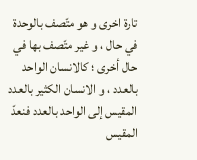تارة اخرى و هو متّصف بالوحدة في حال ، و غير متّصف بها في حال أخرى ؛ كالانسان الواحد بالعدد ، و الانسان الكثير بالعدد المقيس إلى الواحد بالعدد فنعدّ المقيس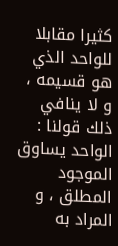كثيرا مقابلا للواحد الذي هو قسيمه ، و لا ينافي ذلك قولنا : الواحد يساوق الموجود المطلق ، و المراد به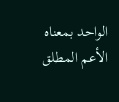الواحد بمعناه الأعم المطلق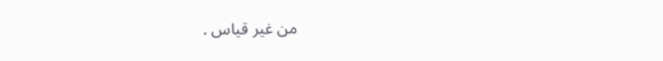من غير قياس .